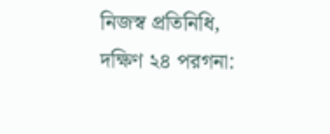নিজস্ব প্রতিনিধি, দক্ষিণ ২৪ পরগনা: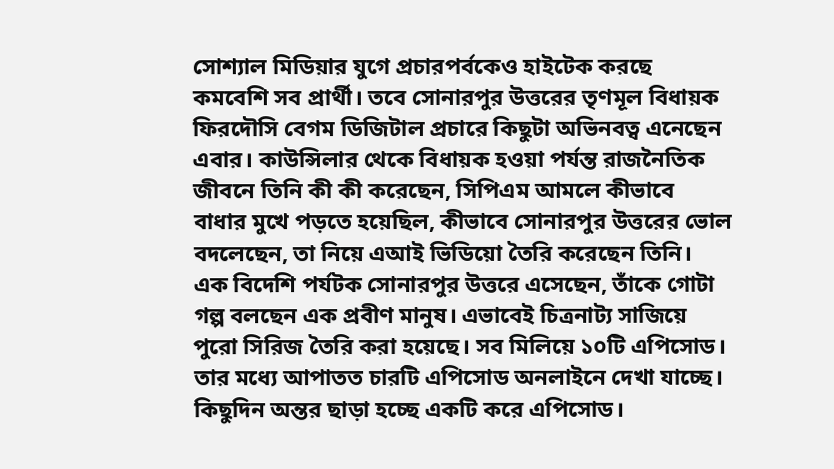সোশ্যাল মিডিয়ার যুগে প্রচারপর্বকেও হাইটেক করছে কমবেশি সব প্রার্থী। তবে সোনারপুর উত্তরের তৃণমূল বিধায়ক ফিরদৌসি বেগম ডিজিটাল প্রচারে কিছুটা অভিনবত্ব এনেছেন এবার। কাউন্সিলার থেকে বিধায়ক হওয়া পর্যন্ত রাজনৈতিক জীবনে তিনি কী কী করেছেন, সিপিএম আমলে কীভাবে বাধার মুখে পড়তে হয়েছিল, কীভাবে সোনারপুর উত্তরের ভোল বদলেছেন, তা নিয়ে এআই ভিডিয়ো তৈরি করেছেন তিনি।
এক বিদেশি পর্যটক সোনারপুর উত্তরে এসেছেন, তাঁকে গোটা গল্প বলছেন এক প্রবীণ মানুষ। এভাবেই চিত্রনাট্য সাজিয়ে পুরো সিরিজ তৈরি করা হয়েছে। সব মিলিয়ে ১০টি এপিসোড। তার মধ্যে আপাতত চারটি এপিসোড অনলাইনে দেখা যাচ্ছে। কিছুদিন অন্তর ছাড়া হচ্ছে একটি করে এপিসোড।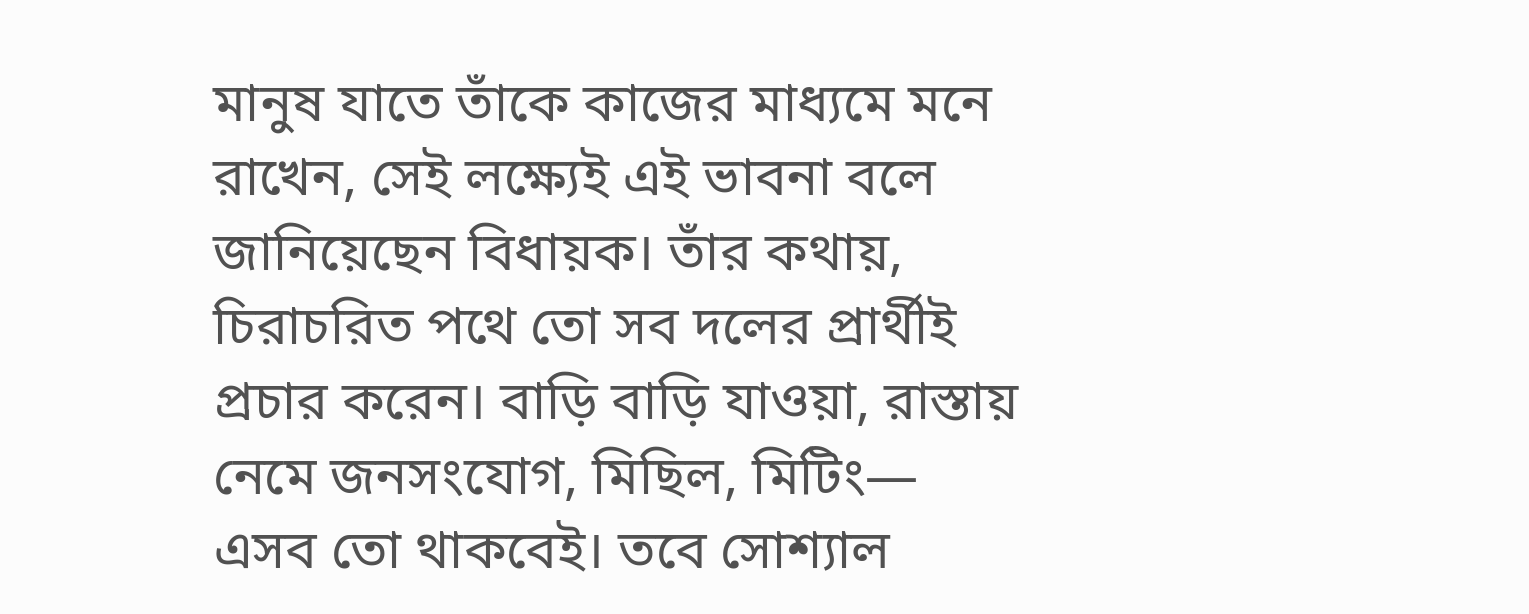মানুষ যাতে তাঁকে কাজের মাধ্যমে মনে রাখেন, সেই লক্ষ্যেই এই ভাবনা বলে জানিয়েছেন বিধায়ক। তাঁর কথায়, চিরাচরিত পথে তো সব দলের প্রার্থীই প্রচার করেন। বাড়ি বাড়ি যাওয়া, রাস্তায় নেমে জনসংযোগ, মিছিল, মিটিং— এসব তো থাকবেই। তবে সোশ্যাল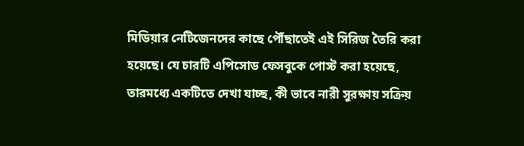মিডিয়ার নেটিজেনদের কাছে পৌঁছাতেই এই সিরিজ তৈরি করা হয়েছে। যে চারটি এপিসোড ফেসবুকে পোস্ট করা হয়েছে, তারমধ্যে একটিতে দেখা যাচ্ছ, কী ভাবে নারী সুরক্ষায় সক্রিয়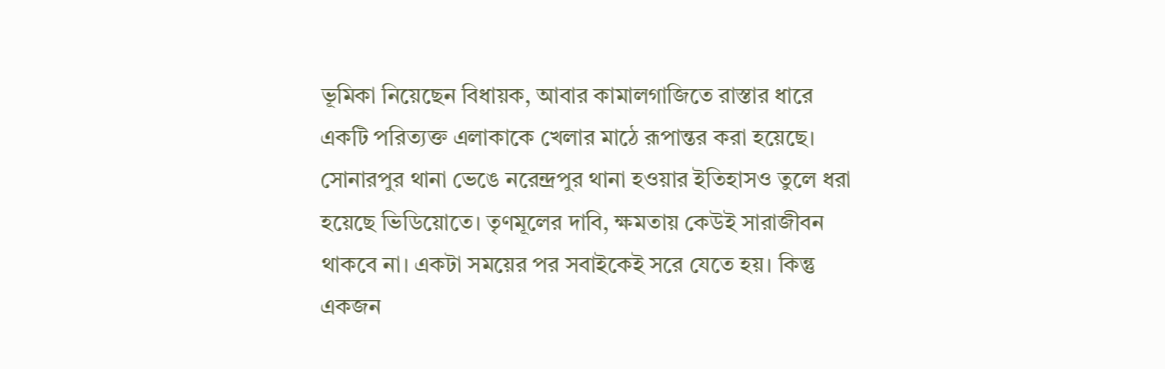ভূমিকা নিয়েছেন বিধায়ক, আবার কামালগাজিতে রাস্তার ধারে একটি পরিত্যক্ত এলাকাকে খেলার মাঠে রূপান্তর করা হয়েছে। সোনারপুর থানা ভেঙে নরেন্দ্রপুর থানা হওয়ার ইতিহাসও তুলে ধরা হয়েছে ভিডিয়োতে। তৃণমূলের দাবি, ক্ষমতায় কেউই সারাজীবন থাকবে না। একটা সময়ের পর সবাইকেই সরে যেতে হয়। কিন্তু একজন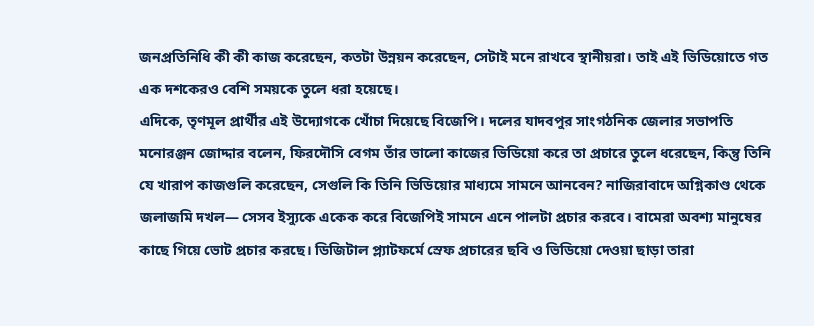জনপ্রতিনিধি কী কী কাজ করেছেন, কতটা উন্নয়ন করেছেন, সেটাই মনে রাখবে স্থানীয়রা। তাই এই ভিডিয়োতে গত এক দশকেরও বেশি সময়কে তুলে ধরা হয়েছে।
এদিকে, তৃণমূল প্রার্থীর এই উদ্যোগকে খোঁচা দিয়েছে বিজেপি। দলের যাদবপুর সাংগঠনিক জেলার সভাপতি মনোরঞ্জন জোদ্দার বলেন, ফিরদৌসি বেগম তাঁর ভালো কাজের ভিডিয়ো করে তা প্রচারে তুলে ধরেছেন, কিন্তু তিনি যে খারাপ কাজগুলি করেছেন, সেগুলি কি তিনি ভিডিয়োর মাধ্যমে সামনে আনবেন? নাজিরাবাদে অগ্নিকাণ্ড থেকে জলাজমি দখল— সেসব ইস্যুকে একেক করে বিজেপিই সামনে এনে পালটা প্রচার করবে। বামেরা অবশ্য মানুষের কাছে গিয়ে ভোট প্রচার করছে। ডিজিটাল প্ল্যাটফর্মে স্রেফ প্রচারের ছবি ও ভিডিয়ো দেওয়া ছাড়া তারা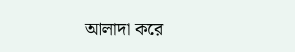আলাদা করে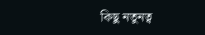কিছু নতুনত্ব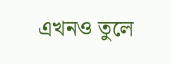এখনও তুলে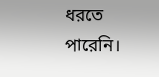ধরতে পারেনি।